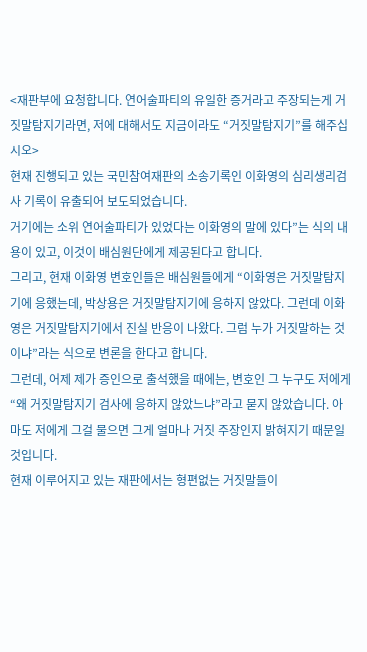<재판부에 요청합니다. 연어술파티의 유일한 증거라고 주장되는게 거짓말탐지기라면, 저에 대해서도 지금이라도 “거짓말탐지기”를 해주십시오>
현재 진행되고 있는 국민참여재판의 소송기록인 이화영의 심리생리검사 기록이 유출되어 보도되었습니다.
거기에는 소위 연어술파티가 있었다는 이화영의 말에 있다”는 식의 내용이 있고, 이것이 배심원단에게 제공된다고 합니다.
그리고, 현재 이화영 변호인들은 배심원들에게 “이화영은 거짓말탐지기에 응했는데, 박상용은 거짓말탐지기에 응하지 않았다. 그런데 이화영은 거짓말탐지기에서 진실 반응이 나왔다. 그럼 누가 거짓말하는 것이냐”라는 식으로 변론을 한다고 합니다.
그런데, 어제 제가 증인으로 출석했을 때에는, 변호인 그 누구도 저에게 “왜 거짓말탐지기 검사에 응하지 않았느냐”라고 묻지 않았습니다. 아마도 저에게 그걸 물으면 그게 얼마나 거짓 주장인지 밝혀지기 때문일 것입니다.
현재 이루어지고 있는 재판에서는 형편없는 거짓말들이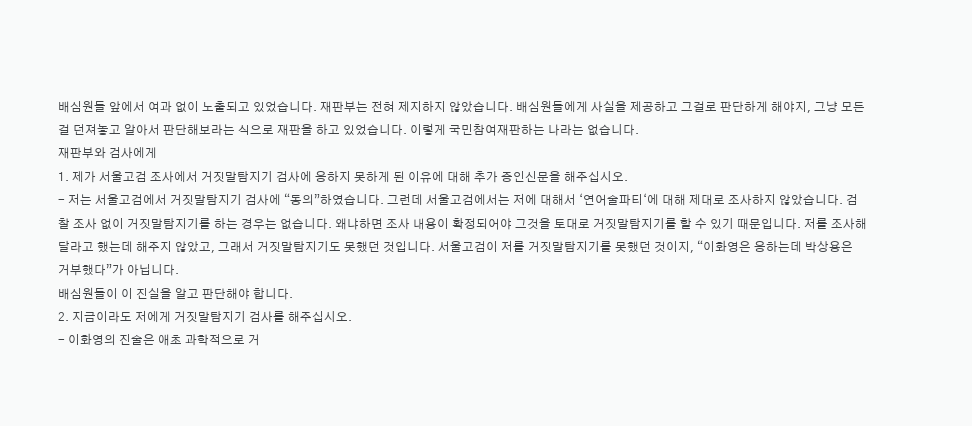배심원들 앞에서 여과 없이 노출되고 있었습니다. 재판부는 전혀 제지하지 않았습니다. 배심원들에게 사실을 제공하고 그걸로 판단하게 해야지, 그냥 모든 걸 던져놓고 알아서 판단해보라는 식으로 재판을 하고 있었습니다. 이렇게 국민참여재판하는 나라는 없습니다.
재판부와 검사에게
1. 제가 서울고검 조사에서 거짓말탐지기 검사에 응하지 못하게 된 이유에 대해 추가 증인신문을 해주십시오.
- 저는 서울고검에서 거짓말탐지기 검사에 “동의”하였습니다. 그런데 서울고검에서는 저에 대해서 ‘연어술파티‘에 대해 제대로 조사하지 않았습니다. 검찰 조사 없이 거짓말탐지기를 하는 경우는 없습니다. 왜냐하면 조사 내용이 확정되어야 그것을 토대로 거짓말탐지기를 할 수 있기 때문입니다. 저를 조사해달라고 했는데 해주지 않았고, 그래서 거짓말탐지기도 못했던 것입니다. 서울고검이 저를 거짓말탐지기를 못했던 것이지, “이화영은 응하는데 박상용은 거부했다”가 아닙니다.
배심원들이 이 진실을 알고 판단해야 합니다.
2. 지금이라도 저에게 거짓말탐지기 검사를 해주십시오.
- 이화영의 진술은 애초 과학적으로 거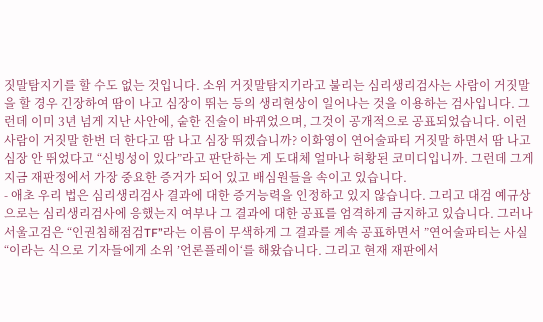짓말탐지기를 할 수도 없는 것입니다. 소위 거짓말탐지기라고 불리는 심리생리검사는 사람이 거짓말을 할 경우 긴장하여 땀이 나고 심장이 뛰는 등의 생리현상이 일어나는 것을 이용하는 검사입니다. 그런데 이미 3년 넘게 지난 사안에, 숱한 진술이 바뀌었으며, 그것이 공개적으로 공표되었습니다. 이런 사람이 거짓말 한번 더 한다고 땀 나고 심장 뛰겠습니까? 이화영이 연어술파티 거짓말 하면서 땀 나고 심장 안 뛰었다고 “신빙성이 있다”라고 판단하는 게 도대체 얼마나 허황된 코미디입니까. 그런데 그게 지금 재판정에서 가장 중요한 증거가 되어 있고 배심원들을 속이고 있습니다.
- 애초 우리 법은 심리생리검사 결과에 대한 증거능력을 인정하고 있지 않습니다. 그리고 대검 예규상으로는 심리생리검사에 응했는지 여부나 그 결과에 대한 공표를 엄격하게 금지하고 있습니다. 그러나 서울고검은 “인권침해점검TF”라는 이름이 무색하게 그 결과를 계속 공표하면서 ”연어술파티는 사실“이라는 식으로 기자들에게 소위 ’언론플레이‘를 해왔습니다. 그리고 현재 재판에서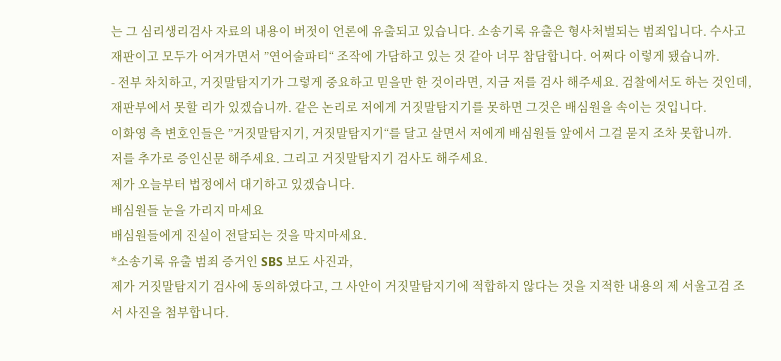는 그 심리생리검사 자료의 내용이 버젓이 언론에 유출되고 있습니다. 소송기록 유출은 형사처벌되는 범죄입니다. 수사고 재판이고 모두가 어겨가면서 ”연어술파티“ 조작에 가담하고 있는 것 같아 너무 참담합니다. 어쩌다 이렇게 됐습니까.
- 전부 차치하고, 거짓말탐지기가 그렇게 중요하고 믿을만 한 것이라면, 지금 저를 검사 해주세요. 검찰에서도 하는 것인데, 재판부에서 못할 리가 있겠습니까. 같은 논리로 저에게 거짓말탐지기를 못하면 그것은 배심원을 속이는 것입니다.
이화영 측 변호인들은 ”거짓말탐지기, 거짓말탐지기“를 달고 살면서 저에게 배심원들 앞에서 그걸 묻지 조차 못합니까.
저를 추가로 증인신문 해주세요. 그리고 거짓말탐지기 검사도 해주세요.
제가 오늘부터 법정에서 대기하고 있겠습니다.
배심원들 눈을 가리지 마세요
배심원들에게 진실이 전달되는 것을 막지마세요.
*소송기록 유출 범죄 증거인 SBS 보도 사진과,
제가 거짓말탐지기 검사에 동의하였다고, 그 사안이 거짓말탐지기에 적합하지 않다는 것을 지적한 내용의 제 서울고검 조서 사진을 첨부합니다.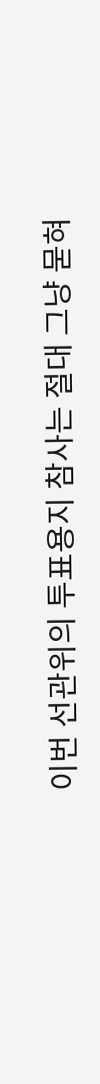이번 선관위의 투표용지 참사는 절대 그냥 묻혀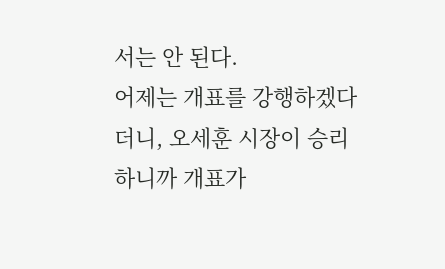서는 안 된다.
어제는 개표를 강행하겠다더니, 오세훈 시장이 승리하니까 개표가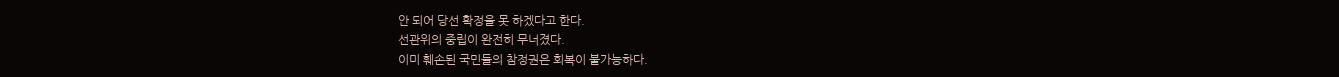안 되어 당선 확정을 못 하겠다고 한다.
선관위의 중립이 완전히 무너졌다.
이미 훼손된 국민들의 참정권은 회복이 불가능하다.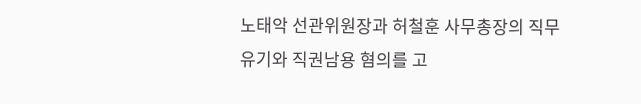노태악 선관위원장과 허철훈 사무총장의 직무유기와 직권남용 혐의를 고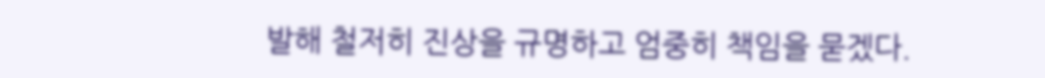발해 철저히 진상을 규명하고 엄중히 책임을 묻겠다.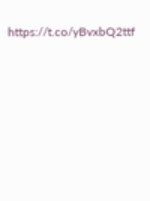https://t.co/yBvxbQ2ttf